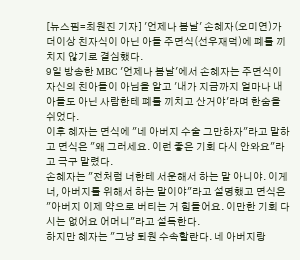[뉴스핌=최원진 기자] '언제나 봄날' 손혜자(오미연)가 더이상 친자식이 아닌 아들 주면식(선우재덕)에 폐를 끼치지 않기로 결심했다.
9일 방송한 MBC '언제나 봄날'에서 손혜자는 주면식이 자신의 친아들이 아님을 알고 '내가 지금까지 얼마나 내 아들도 아닌 사람한테 폐를 끼치고 산거야'라며 한숨을 쉬었다.
이후 혜자는 면식에 "네 아버지 수술 그만하자"라고 말하고 면식은 "왜 그러세요. 이런 좋은 기회 다시 안와요"라고 극구 말렸다.
손혜자는 "전처럼 너한테 서운해서 하는 말 아니야. 이게 너, 아버지를 위해서 하는 말이야"라고 설명했고 면식은 "아버지 이제 약으로 버티는 거 힘들어요. 이만한 기회 다시는 없어요 어머니"라고 설득한다.
하지만 혜자는 "그냥 퇴원 수속할란다. 네 아버지랑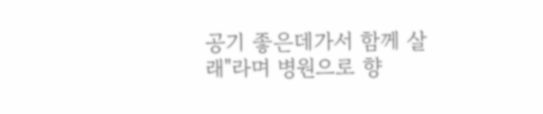공기 좋은데가서 함께 살래"라며 병원으로 향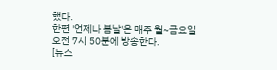했다.
한편 '언제나 봄날'은 매주 월~금요일 오전 7시 50분에 방송한다.
[뉴스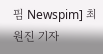핌 Newspim] 최원진 기자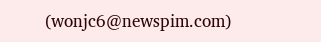(wonjc6@newspim.com)